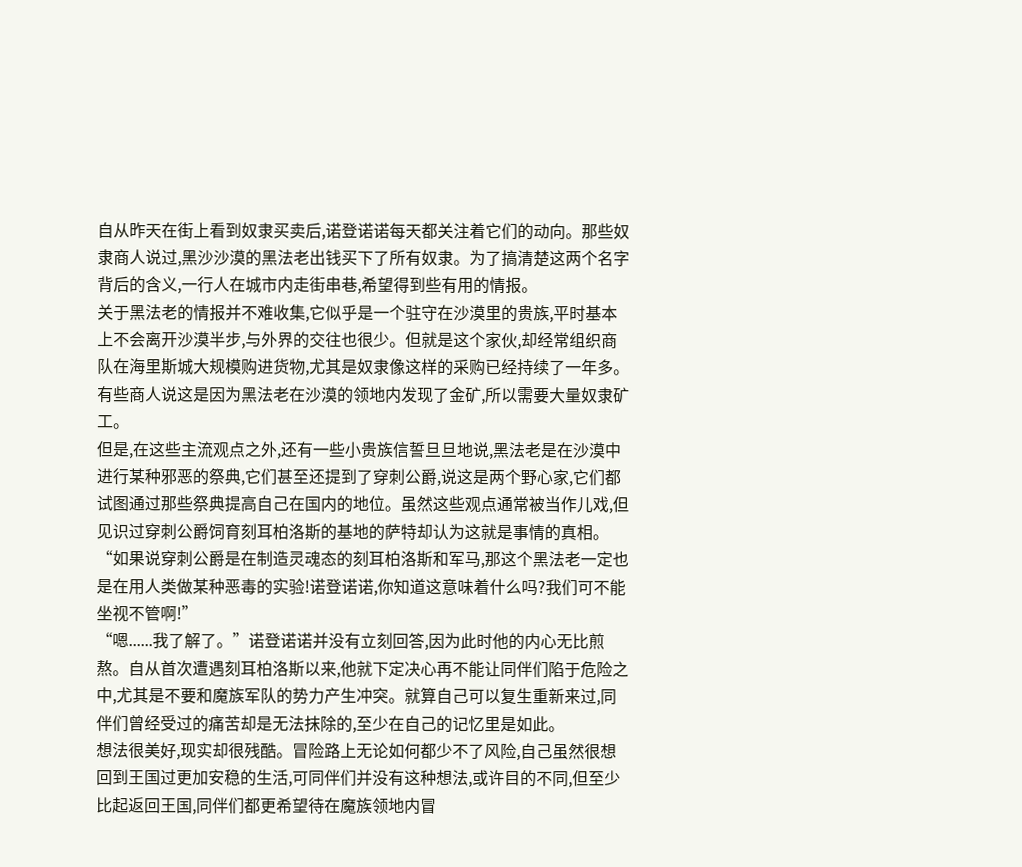自从昨天在街上看到奴隶买卖后,诺登诺诺每天都关注着它们的动向。那些奴隶商人说过,黑沙沙漠的黑法老出钱买下了所有奴隶。为了搞清楚这两个名字背后的含义,一行人在城市内走街串巷,希望得到些有用的情报。
关于黑法老的情报并不难收集,它似乎是一个驻守在沙漠里的贵族,平时基本上不会离开沙漠半步,与外界的交往也很少。但就是这个家伙,却经常组织商队在海里斯城大规模购进货物,尤其是奴隶像这样的采购已经持续了一年多。有些商人说这是因为黑法老在沙漠的领地内发现了金矿,所以需要大量奴隶矿工。
但是,在这些主流观点之外,还有一些小贵族信誓旦旦地说,黑法老是在沙漠中进行某种邪恶的祭典,它们甚至还提到了穿刺公爵,说这是两个野心家,它们都试图通过那些祭典提高自己在国内的地位。虽然这些观点通常被当作儿戏,但见识过穿刺公爵饲育刻耳柏洛斯的基地的萨特却认为这就是事情的真相。
“如果说穿刺公爵是在制造灵魂态的刻耳柏洛斯和军马,那这个黑法老一定也是在用人类做某种恶毒的实验!诺登诺诺,你知道这意味着什么吗?我们可不能坐视不管啊!”
“嗯......我了解了。”诺登诺诺并没有立刻回答,因为此时他的内心无比煎熬。自从首次遭遇刻耳柏洛斯以来,他就下定决心再不能让同伴们陷于危险之中,尤其是不要和魔族军队的势力产生冲突。就算自己可以复生重新来过,同伴们曾经受过的痛苦却是无法抹除的,至少在自己的记忆里是如此。
想法很美好,现实却很残酷。冒险路上无论如何都少不了风险,自己虽然很想回到王国过更加安稳的生活,可同伴们并没有这种想法,或许目的不同,但至少比起返回王国,同伴们都更希望待在魔族领地内冒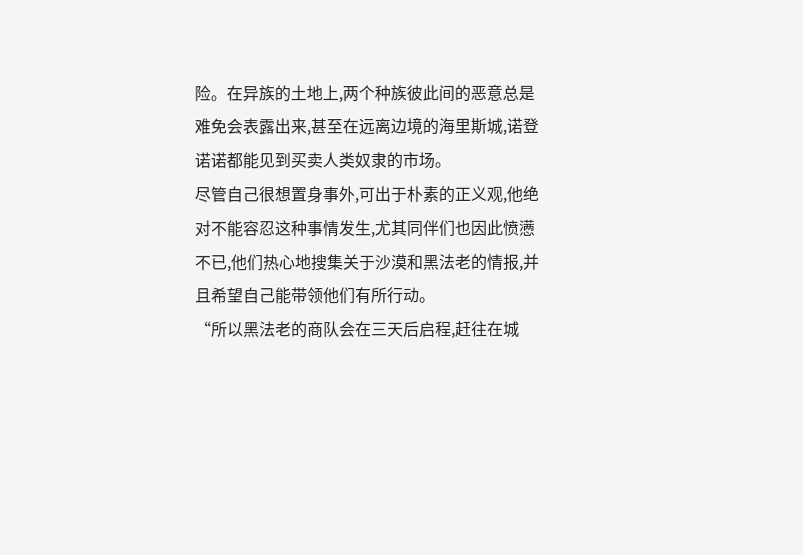险。在异族的土地上,两个种族彼此间的恶意总是难免会表露出来,甚至在远离边境的海里斯城,诺登诺诺都能见到买卖人类奴隶的市场。
尽管自己很想置身事外,可出于朴素的正义观,他绝对不能容忍这种事情发生,尤其同伴们也因此愤懑不已,他们热心地搜集关于沙漠和黑法老的情报,并且希望自己能带领他们有所行动。
“所以黑法老的商队会在三天后启程,赶往在城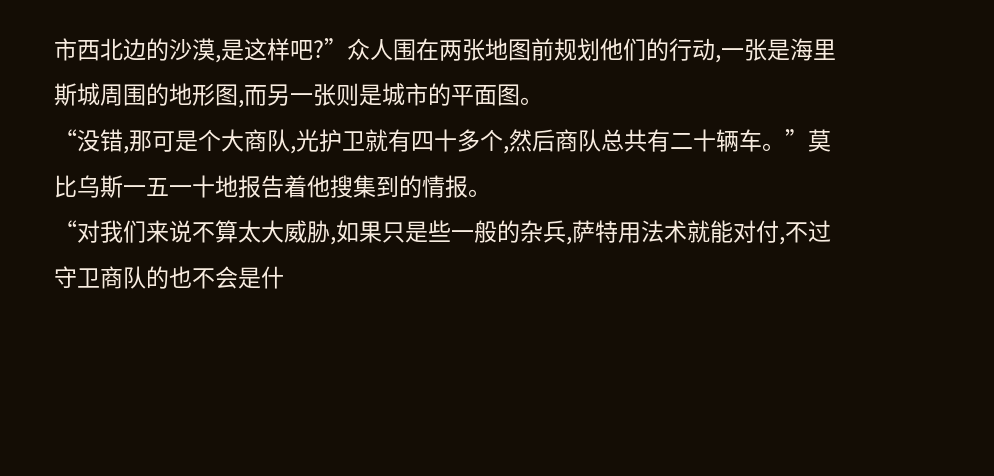市西北边的沙漠,是这样吧?”众人围在两张地图前规划他们的行动,一张是海里斯城周围的地形图,而另一张则是城市的平面图。
“没错,那可是个大商队,光护卫就有四十多个,然后商队总共有二十辆车。”莫比乌斯一五一十地报告着他搜集到的情报。
“对我们来说不算太大威胁,如果只是些一般的杂兵,萨特用法术就能对付,不过守卫商队的也不会是什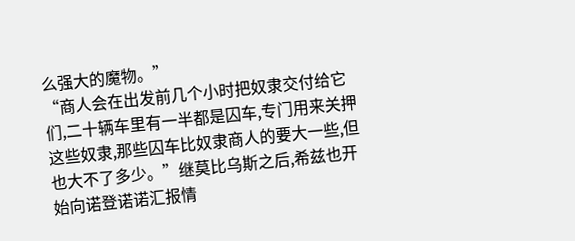么强大的魔物。”
“商人会在出发前几个小时把奴隶交付给它们,二十辆车里有一半都是囚车,专门用来关押这些奴隶,那些囚车比奴隶商人的要大一些,但也大不了多少。”继莫比乌斯之后,希兹也开始向诺登诺诺汇报情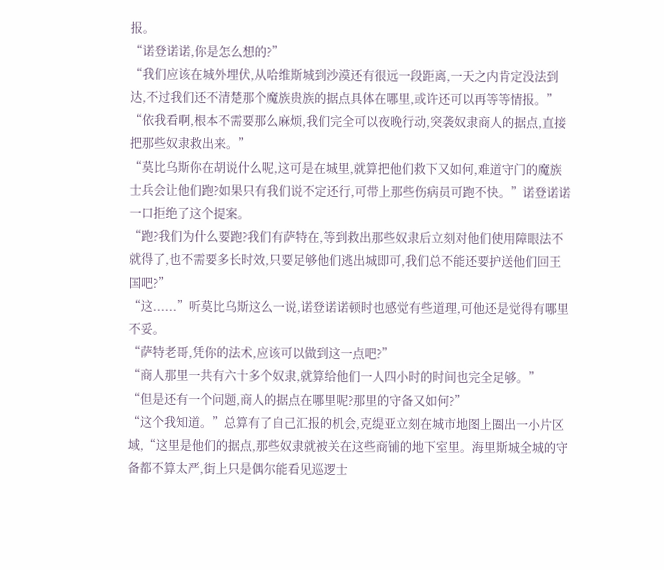报。
“诺登诺诺,你是怎么想的?”
“我们应该在城外埋伏,从哈维斯城到沙漠还有很远一段距离,一天之内肯定没法到达,不过我们还不清楚那个魔族贵族的据点具体在哪里,或许还可以再等等情报。”
“依我看啊,根本不需要那么麻烦,我们完全可以夜晚行动,突袭奴隶商人的据点,直接把那些奴隶救出来。”
“莫比乌斯你在胡说什么呢,这可是在城里,就算把他们救下又如何,难道守门的魔族士兵会让他们跑?如果只有我们说不定还行,可带上那些伤病员可跑不快。”诺登诺诺一口拒绝了这个提案。
“跑?我们为什么要跑?我们有萨特在,等到救出那些奴隶后立刻对他们使用障眼法不就得了,也不需要多长时效,只要足够他们逃出城即可,我们总不能还要护送他们回王国吧?”
“这......”听莫比乌斯这么一说,诺登诺诺顿时也感觉有些道理,可他还是觉得有哪里不妥。
“萨特老哥,凭你的法术,应该可以做到这一点吧?”
“商人那里一共有六十多个奴隶,就算给他们一人四小时的时间也完全足够。”
“但是还有一个问题,商人的据点在哪里呢?那里的守备又如何?”
“这个我知道。”总算有了自己汇报的机会,克缇亚立刻在城市地图上圈出一小片区域,“这里是他们的据点,那些奴隶就被关在这些商铺的地下室里。海里斯城全城的守备都不算太严,街上只是偶尔能看见巡逻士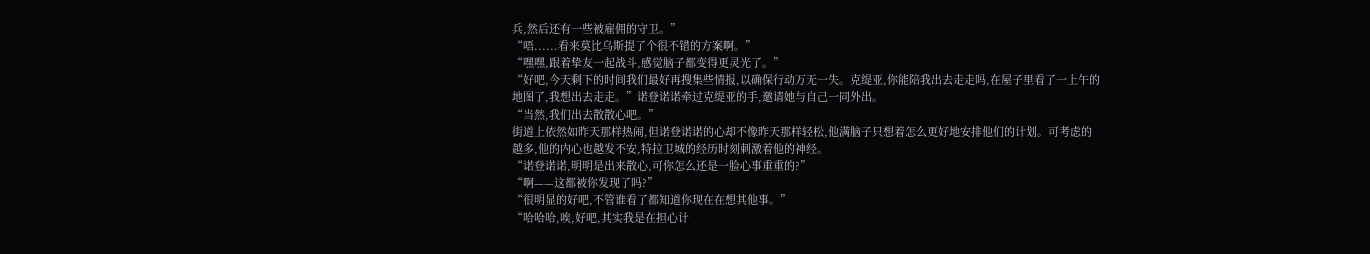兵,然后还有一些被雇佣的守卫。”
“唔......看来莫比乌斯提了个很不错的方案啊。”
“嘿嘿,跟着挚友一起战斗,感觉脑子都变得更灵光了。”
“好吧,今天剩下的时间我们最好再搜集些情报,以确保行动万无一失。克缇亚,你能陪我出去走走吗,在屋子里看了一上午的地图了,我想出去走走。”诺登诺诺牵过克缇亚的手,邀请她与自己一同外出。
“当然,我们出去散散心吧。”
街道上依然如昨天那样热闹,但诺登诺诺的心却不像昨天那样轻松,他满脑子只想着怎么更好地安排他们的计划。可考虑的越多,他的内心也越发不安,特拉卫城的经历时刻刺激着他的神经。
“诺登诺诺,明明是出来散心,可你怎么还是一脸心事重重的?”
“啊——这都被你发现了吗?”
“很明显的好吧,不管谁看了都知道你现在在想其他事。”
“哈哈哈,唉,好吧,其实我是在担心计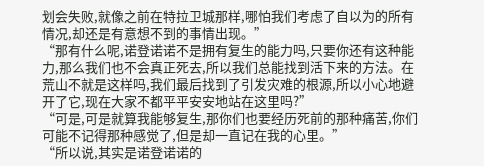划会失败,就像之前在特拉卫城那样,哪怕我们考虑了自以为的所有情况,却还是有意想不到的事情出现。”
“那有什么呢,诺登诺诺不是拥有复生的能力吗,只要你还有这种能力,那么我们也不会真正死去,所以我们总能找到活下来的方法。在荒山不就是这样吗,我们最后找到了引发灾难的根源,所以小心地避开了它,现在大家不都平平安安地站在这里吗?”
“可是,可是就算我能够复生,那你们也要经历死前的那种痛苦,你们可能不记得那种感觉了,但是却一直记在我的心里。”
“所以说,其实是诺登诺诺的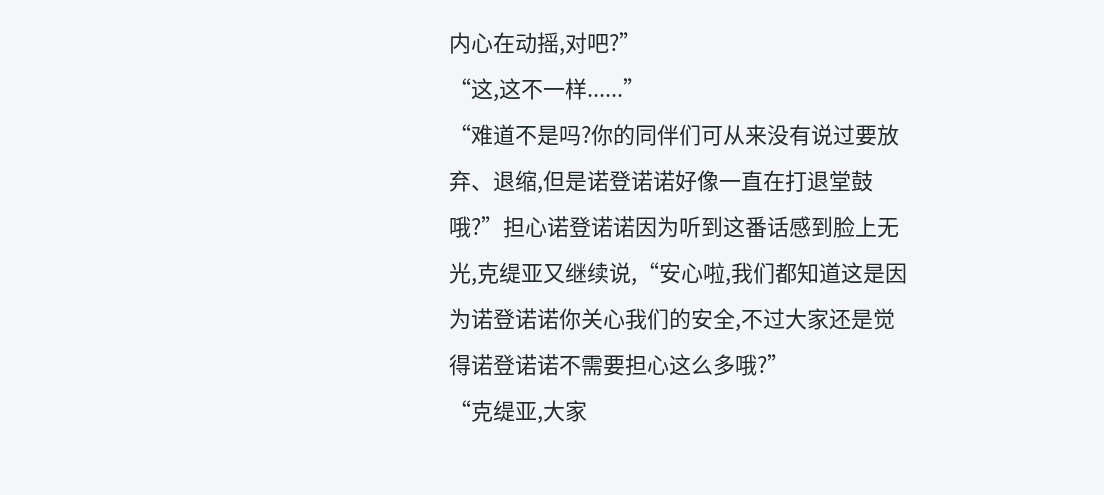内心在动摇,对吧?”
“这,这不一样......”
“难道不是吗?你的同伴们可从来没有说过要放弃、退缩,但是诺登诺诺好像一直在打退堂鼓哦?”担心诺登诺诺因为听到这番话感到脸上无光,克缇亚又继续说,“安心啦,我们都知道这是因为诺登诺诺你关心我们的安全,不过大家还是觉得诺登诺诺不需要担心这么多哦?”
“克缇亚,大家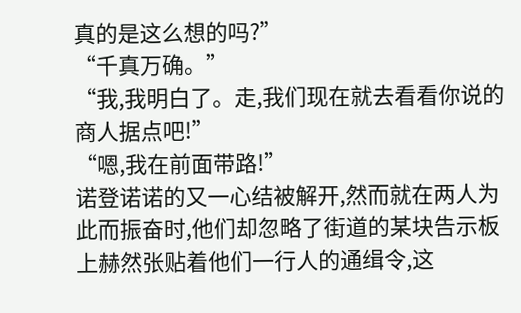真的是这么想的吗?”
“千真万确。”
“我,我明白了。走,我们现在就去看看你说的商人据点吧!”
“嗯,我在前面带路!”
诺登诺诺的又一心结被解开,然而就在两人为此而振奋时,他们却忽略了街道的某块告示板上赫然张贴着他们一行人的通缉令,这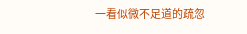一看似微不足道的疏忽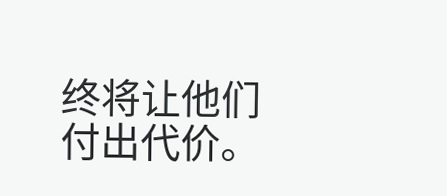终将让他们付出代价。